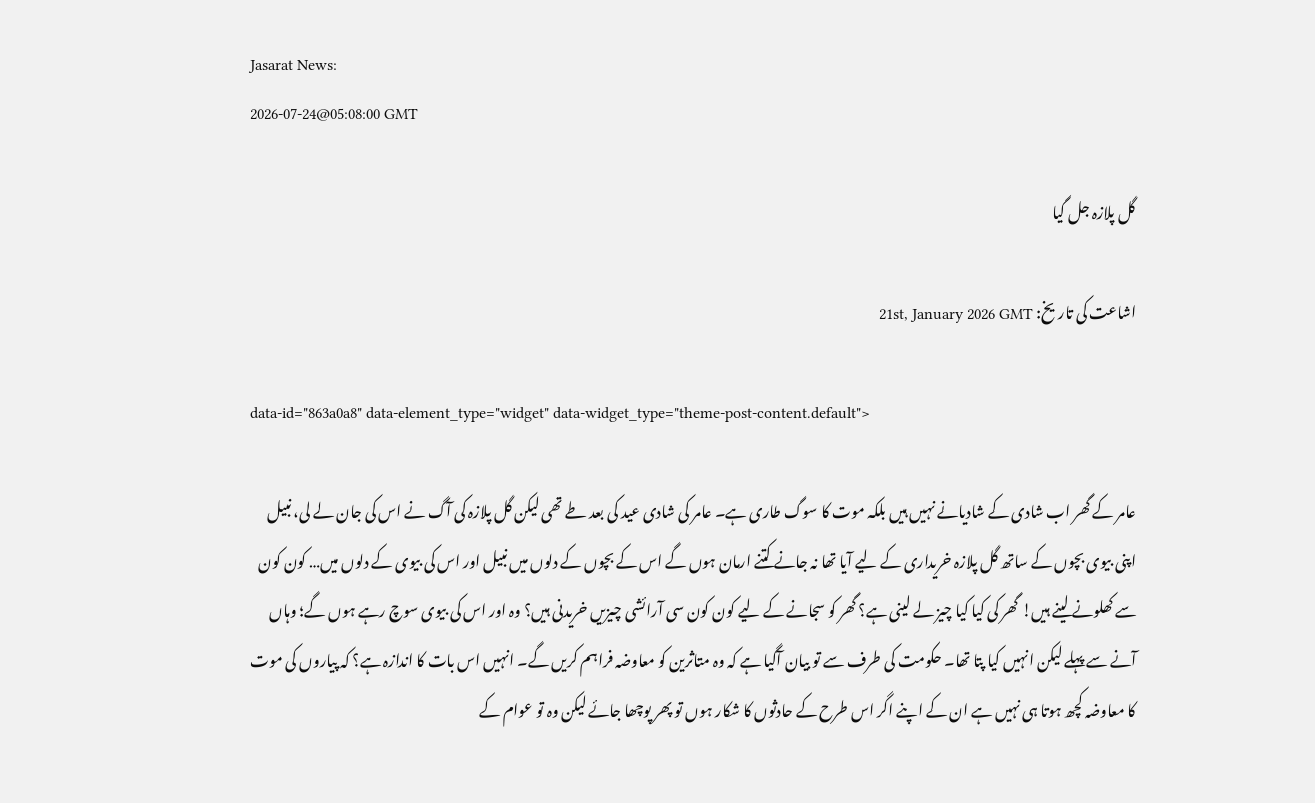Jasarat News:
2026-07-24@05:08:00 GMT

گل پلازہ جل گیا

اشاعت کی تاریخ: 21st, January 2026 GMT

data-id="863a0a8" data-element_type="widget" data-widget_type="theme-post-content.default">

عامر کے گھر اب شادی کے شادیانے نہیں ہیں بلکہ موت کا سوگ طاری ہے۔ عامر کی شادی عید کی بعد طے تھی لیکن گل پلازہ کی آگ نے اس کی جان لے لی، نبیل اپنی بیوی بچوں کے ساتھ گل پلازہ خریداری کے لیے آیا تھا نہ جانے کتنے ارمان ہوں گے اس کے بچوں کے دلوں میں نبیل اور اس کی بیوی کے دلوں میں… کون کون سے کھلونے لینے ہیں! گھر کی کیا کیا چیز لے لینی ہے؟ گھر کو سجانے کے لیے کون کون سی آرائشی چیزیں خریدنی ہیں؟ وہ اور اس کی بیوی سوچ رہے ہوں گے؛ وہاں آنے سے پہلے لیکن انہیں کیا پتا تھا۔ حکومت کی طرف سے تو بیان آگیا ہے کہ وہ متاثرین کو معاوضہ فراہم کریں گے۔ انہیں اس بات کا اندازہ ہے؟ کہ پیاروں کی موت کا معاوضہ کچھ ہوتا ہی نہیں ہے ان کے اپنے اگر اس طرح کے حادثوں کا شکار ہوں تو پھر پوچھا جائے لیکن وہ تو عوام کے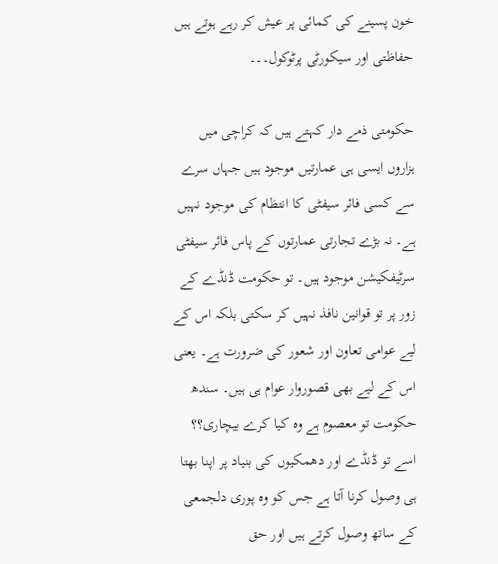خون پسینے کی کمائی پر عیش کر رہے ہوتے ہیں حفاظتی اور سیکورٹی پرٹوکول۔۔۔

حکومتی ذمے دار کہتے ہیں کہ کراچی میں ہزاروں ایسی ہی عمارتیں موجود ہیں جہاں سرے سے کسی فائر سیفٹی کا انتظام کی موجود نہیں ہے۔ نہ بڑے تجارتی عمارتوں کے پاس فائر سیفٹی سرٹیفکیشن موجود ہیں۔ تو حکومت ڈنڈے کے زور پر تو قوانین نافذ نہیں کر سکتی بلکہ اس کے لیے عوامی تعاون اور شعور کی ضرورت ہے۔ یعنی اس کے لیے بھی قصوروار عوام ہی ہیں۔ سندھ حکومت تو معصوم ہے وہ کیا کرے بیچاری؟؟ اسے تو ڈنڈے اور دھمکیوں کی بنیاد پر اپنا بھتا ہی وصول کرنا آتا ہے جس کو وہ پوری دلجمعی کے ساتھ وصول کرتے ہیں اور حق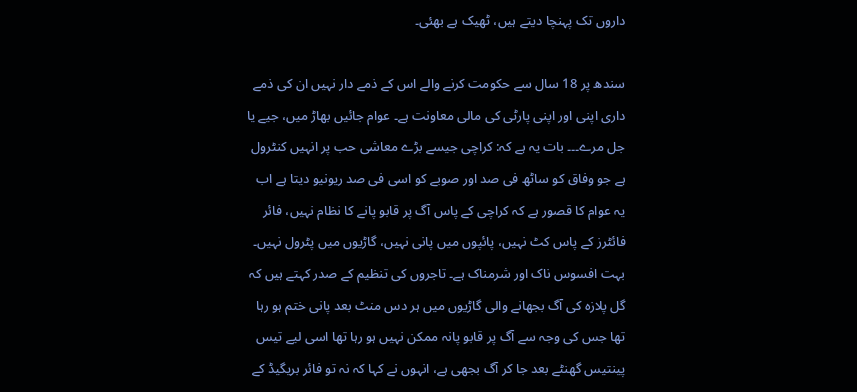داروں تک پہنچا دیتے ہیں، ٹھیک ہے بھئی۔

سندھ پر 18 سال سے حکومت کرنے والے اس کے ذمے دار نہیں ان کی ذمے داری اپنی اور اپنی پارٹی کی مالی معاونت ہے۔ عوام جائیں بھاڑ میں، جیے یا جل مرے۔۔۔ بات یہ ہے کہ: کراچی جیسے بڑے معاشی حب پر انہیں کنٹرول ہے جو وفاق کو ساٹھ فی صد اور صوبے کو اسی فی صد ریونیو دیتا ہے اب یہ عوام کا قصور ہے کہ کراچی کے پاس آگ پر قابو پانے کا نظام نہیں، فائر فائٹرز کے پاس کٹ نہیں، پائپوں میں پانی نہیں، گاڑیوں میں پٹرول نہیں۔ بہت افسوس ناک اور شرمناک ہے۔ تاجروں کی تنظیم کے صدر کہتے ہیں کہ گل پلازہ کی آگ بجھانے والی گاڑیوں میں ہر دس منٹ بعد پانی ختم ہو رہا تھا جس کی وجہ سے آگ پر قابو پانہ ممکن نہیں ہو رہا تھا اسی لیے تیس پینتیس گھنٹے بعد جا کر آگ بجھی ہے، انہوں نے کہا کہ نہ تو فائر بریگیڈ کے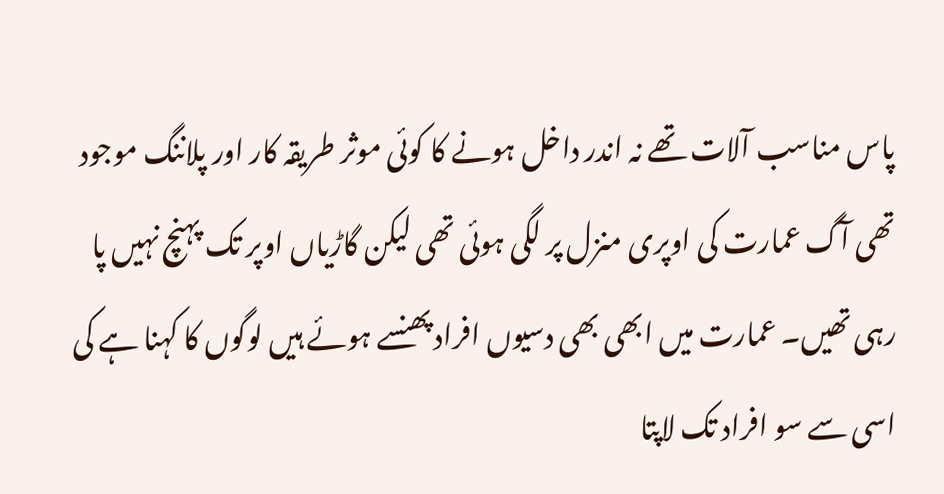پاس مناسب آلات تھے نہ اندر داخل ہونے کا کوئی موثر طریقہ کار اور پلاننگ موجود تھی آگ عمارت کی اوپری منزل پر لگی ہوئی تھی لیکن گاڑیاں اوپر تک پہنچ نہیں پا رہی تھیں۔ عمارت میں ابھی بھی دسیوں افراد پھنسے ہوئے ہیں لوگوں کا کہنا ہے کی اسی سے سو افراد تک لاپتا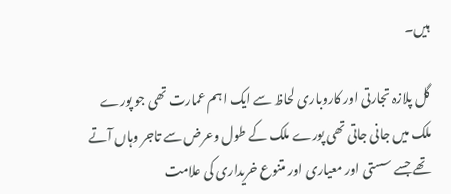ہیں۔

گل پلازہ تجارتی اور کاروباری لحاظ سے ایک اہم عمارت تھی جو پورے ملک میں جانی جاتی تھی پورے ملک کے طول وعرض سے تاجر وہاں آتے تھے جسے سستی اور معیاری اور متنوع خریداری کی علامت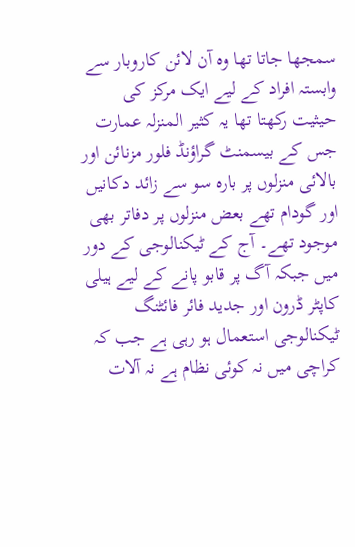سمجھا جاتا تھا وہ آن لائن کاروبار سے وابستہ افراد کے لیے ایک مرکز کی حیثیت رکھتا تھا یہ کثیر المنزلہ عمارت جس کے بیسمنٹ گراؤنڈ فلور مزنائن اور بالائی منزلوں پر بارہ سو سے زائد دکانیں اور گودام تھے بعض منزلوں پر دفاتر بھی موجود تھے۔ آج کے ٹیکنالوجی کے دور میں جبکہ آگ پر قابو پانے کے لیے ہیلی کاپٹر ڈرون اور جدید فائر فائٹنگ ٹیکنالوجی استعمال ہو رہی ہے جب کہ کراچی میں نہ کوئی نظام ہے نہ آلات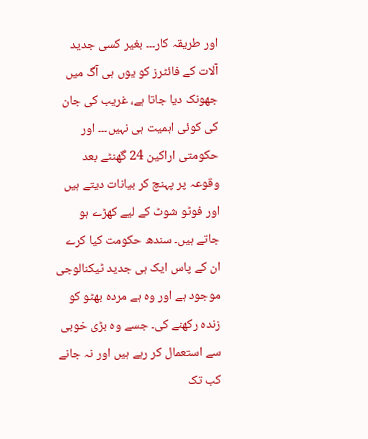اور طریقہ کار۔۔۔ بغیر کسی جدید آلات کے فائٹرز کو یوں ہی آگ میں جھونک دیا جاتا ہے، غریب کی جان کی کوئی اہمیت ہی نہیں۔۔۔ اور حکومتی اراکین 24 گھنٹے بعد وقوعہ پر پہنچ کر بیانات دیتے ہیں اور فوٹو شوٹ کے لیے کھڑے ہو جاتے ہیں۔ سندھ حکومت کیا کرے ان کے پاس ایک ہی جدید ٹیکنالوجی موجود ہے اور وہ ہے مردہ بھٹو کو زندہ رکھنے کی۔ جسے وہ بڑی خوبی سے استعمال کر رہے ہیں اور نہ جانے کب تک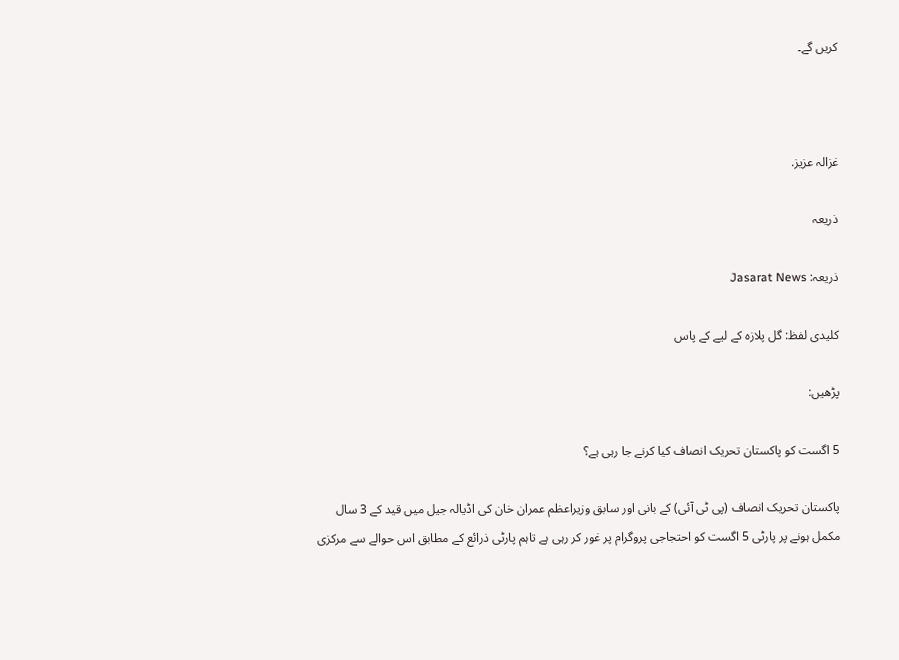کریں گے۔



غزالہ عزیز.

ذریعہ

ذریعہ: Jasarat News

کلیدی لفظ: گل پلازہ کے لیے کے پاس

پڑھیں:

5 اگست کو پاکستان تحریک انصاف کیا کرنے جا رہی ہے؟

پاکستان تحریک انصاف (پی ٹی آئی) کے بانی اور سابق وزیراعظم عمران خان کی اڈیالہ جیل میں قید کے 3 سال مکمل ہونے پر پارٹی 5 اگست کو احتجاجی پروگرام پر غور کر رہی ہے تاہم پارٹی ذرائع کے مطابق اس حوالے سے مرکزی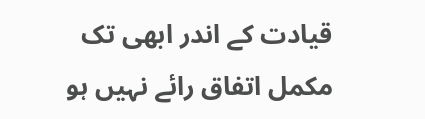قیادت کے اندر ابھی تک مکمل اتفاق رائے نہیں ہو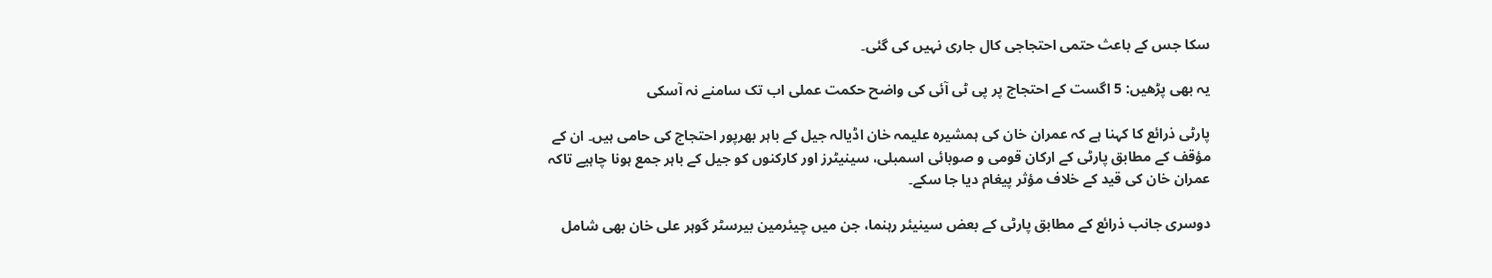سکا جس کے باعث حتمی احتجاجی کال جاری نہیں کی گئی۔

یہ بھی پڑھیں: 5 اگست کے احتجاج پر پی ٹی آئی کی واضح حکمت عملی اب تک سامنے نہ آسکی

پارٹی ذرائع کا کہنا ہے کہ عمران خان کی ہمشیرہ علیمہ خان اڈیالہ جیل کے باہر بھرپور احتجاج کی حامی ہیں۔ ان کے مؤقف کے مطابق پارٹی کے ارکان قومی و صوبائی اسمبلی، سینیٹرز اور کارکنوں کو جیل کے باہر جمع ہونا چاہیے تاکہ عمران خان کی قید کے خلاف مؤثر پیغام دیا جا سکے۔

دوسری جانب ذرائع کے مطابق پارٹی کے بعض سینیئر رہنما، جن میں چیئرمین بیرسٹر گوہر علی خان بھی شامل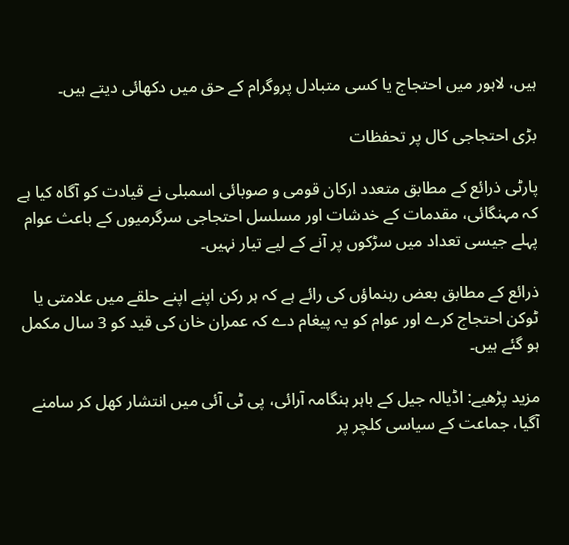ہیں، لاہور میں احتجاج یا کسی متبادل پروگرام کے حق میں دکھائی دیتے ہیں۔

بڑی احتجاجی کال پر تحفظات

پارٹی ذرائع کے مطابق متعدد ارکان قومی و صوبائی اسمبلی نے قیادت کو آگاہ کیا ہے کہ مہنگائی، مقدمات کے خدشات اور مسلسل احتجاجی سرگرمیوں کے باعث عوام پہلے جیسی تعداد میں سڑکوں پر آنے کے لیے تیار نہیں۔

ذرائع کے مطابق بعض رہنماؤں کی رائے ہے کہ ہر رکن اپنے اپنے حلقے میں علامتی یا ٹوکن احتجاج کرے اور عوام کو یہ پیغام دے کہ عمران خان کی قید کو 3 سال مکمل ہو گئے ہیں۔

مزید پڑھیے: اڈیالہ جیل کے باہر ہنگامہ آرائی، پی ٹی آئی میں انتشار کھل کر سامنے آگیا، جماعت کے سیاسی کلچر پر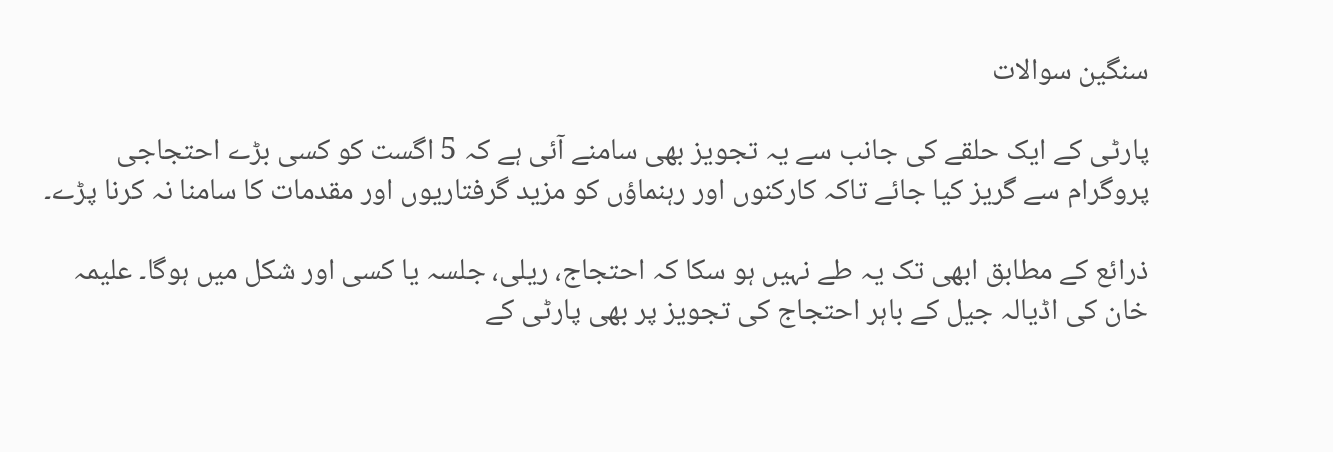سنگین سوالات

پارٹی کے ایک حلقے کی جانب سے یہ تجویز بھی سامنے آئی ہے کہ 5 اگست کو کسی بڑے احتجاجی پروگرام سے گریز کیا جائے تاکہ کارکنوں اور رہنماؤں کو مزید گرفتاریوں اور مقدمات کا سامنا نہ کرنا پڑے۔

ذرائع کے مطابق ابھی تک یہ طے نہیں ہو سکا کہ احتجاج، ریلی، جلسہ یا کسی اور شکل میں ہوگا۔ علیمہ خان کی اڈیالہ جیل کے باہر احتجاج کی تجویز پر بھی پارٹی کے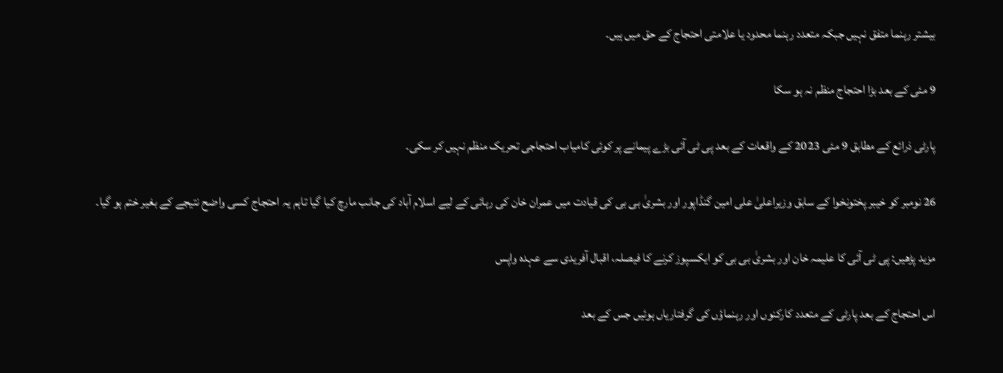بیشتر رہنما متفق نہیں جبکہ متعدد رہنما محدود یا علامتی احتجاج کے حق میں ہیں۔

9 مئی کے بعد بڑا احتجاج منظم نہ ہو سکا

پارٹی ذرائع کے مطابق 9 مئی 2023 کے واقعات کے بعد پی ٹی آئی بڑے پیمانے پر کوئی کامیاب احتجاجی تحریک منظم نہیں کر سکی۔

26 نومبر کو خیبر پختونخوا کے سابق وزیراعلیٰ علی امین گنڈاپور اور بشریٰ بی بی کی قیادت میں عمران خان کی رہائی کے لیے اسلام آباد کی جانب مارچ کیا گیا تاہم یہ احتجاج کسی واضح نتیجے کے بغیر ختم ہو گیا۔

مزید پڑھیں: پی ٹی آئی کا علیمہ خان اور بشریٰ بی بی کو ایکسپوز کرنے کا فیصلہ، اقبال آفریدی سے عہدہ واپس

اس احتجاج کے بعد پارٹی کے متعدد کارکنوں اور رہنماؤں کی گرفتاریاں ہوئیں جس کے بعد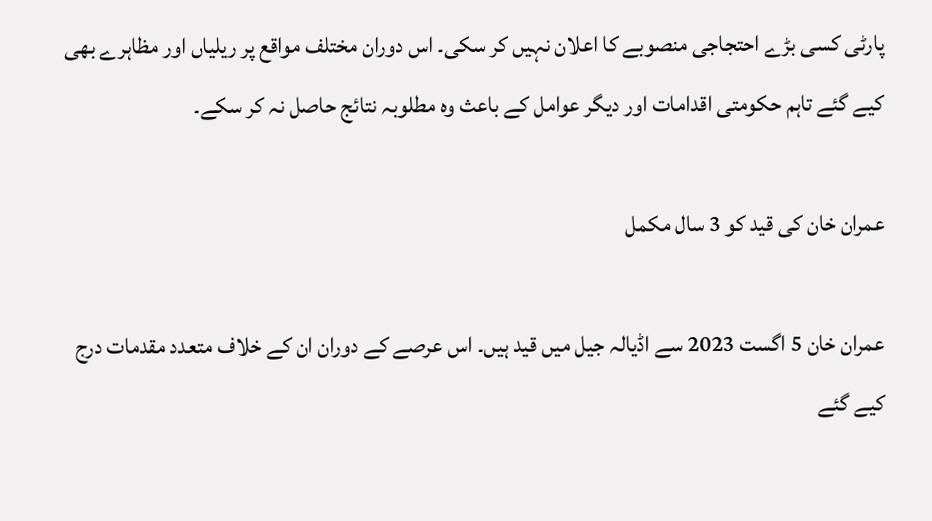پارٹی کسی بڑے احتجاجی منصوبے کا اعلان نہیں کر سکی۔ اس دوران مختلف مواقع پر ریلیاں اور مظاہرے بھی کیے گئے تاہم حکومتی اقدامات اور دیگر عوامل کے باعث وہ مطلوبہ نتائج حاصل نہ کر سکے۔

عمران خان کی قید کو 3 سال مکمل

عمران خان 5 اگست 2023 سے اڈیالہ جیل میں قید ہیں۔ اس عرصے کے دوران ان کے خلاف متعدد مقدمات درج کیے گئے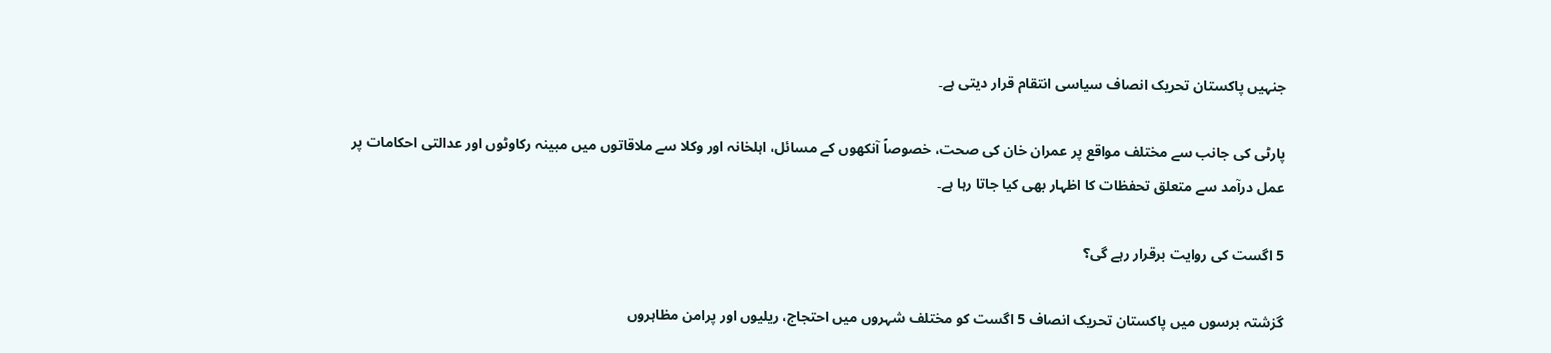جنہیں پاکستان تحریک انصاف سیاسی انتقام قرار دیتی ہے۔

پارٹی کی جانب سے مختلف مواقع پر عمران خان کی صحت، خصوصاً آنکھوں کے مسائل، اہلخانہ اور وکلا سے ملاقاتوں میں مبینہ رکاوٹوں اور عدالتی احکامات پر عمل درآمد سے متعلق تحفظات کا اظہار بھی کیا جاتا رہا ہے۔

5 اگست کی روایت برقرار رہے گی؟

گزشتہ برسوں میں پاکستان تحریک انصاف 5 اگست کو مختلف شہروں میں احتجاج، ریلیوں اور پرامن مظاہروں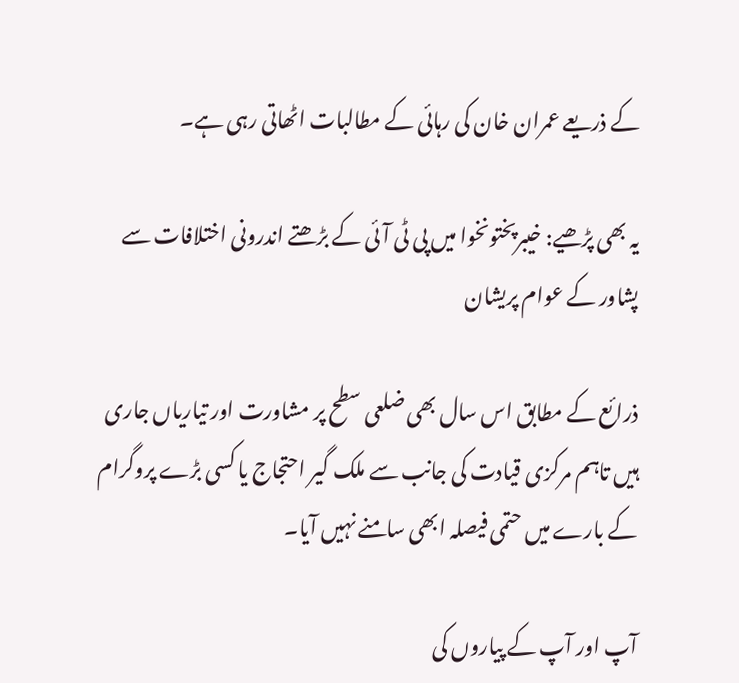کے ذریعے عمران خان کی رہائی کے مطالبات اٹھاتی رہی ہے۔

یہ بھی پڑھیے: خیبرپختونخوا میں پی ٹی آئی کے بڑھتے اندرونی اختلافات سے پشاور کے عوام پریشان

ذرائع کے مطابق اس سال بھی ضلعی سطح پر مشاورت اور تیاریاں جاری ہیں تاہم مرکزی قیادت کی جانب سے ملک گیر احتجاج یا کسی بڑے پروگرام کے بارے میں حتمی فیصلہ ابھی سامنے نہیں آیا۔

آپ اور آپ کے پیاروں کی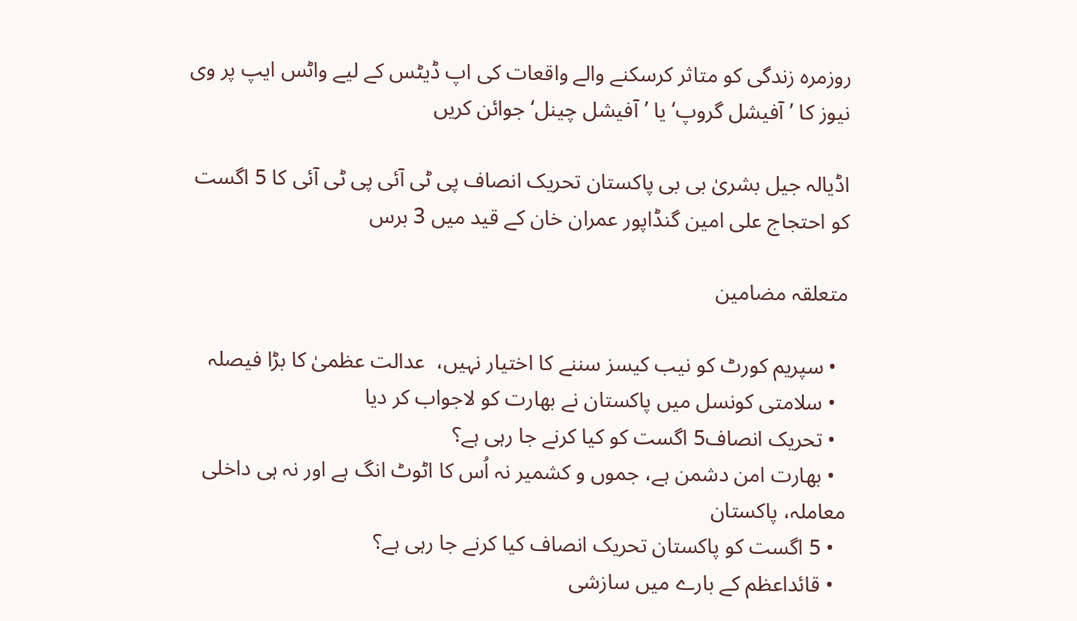روزمرہ زندگی کو متاثر کرسکنے والے واقعات کی اپ ڈیٹس کے لیے واٹس ایپ پر وی نیوز کا ’آفیشل گروپ‘ یا ’آفیشل چینل‘ جوائن کریں

اڈیالہ جیل بشریٰ بی بی پاکستان تحریک انصاف پی ٹی آئی پی ٹی آئی کا 5 اگست کو احتجاج علی امین گنڈاپور عمران خان کے قید میں 3 برس

متعلقہ مضامین

  • سپریم کورٹ کو نیب کیسز سننے کا اختیار نہیں،  عدالت عظمیٰ کا بڑا فیصلہ
  • سلامتی کونسل میں پاکستان نے بھارت کو لاجواب کر دیا
  • تحریک انصاف5 اگست کو کیا کرنے جا رہی ہے؟
  • بھارت امن دشمن ہے، جموں و کشمیر نہ اُس کا اٹوٹ انگ ہے اور نہ ہی داخلی معاملہ، پاکستان
  • 5 اگست کو پاکستان تحریک انصاف کیا کرنے جا رہی ہے؟
  • قائداعظم کے بارے میں سازشی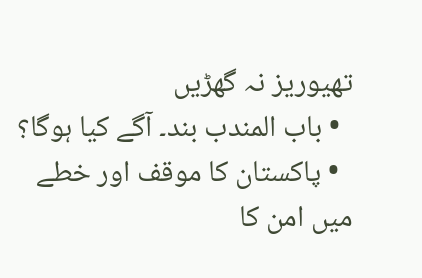تھیوریز نہ گھڑیں
  • باب المندب بند۔ آگے کیا ہوگا؟
  • پاکستان کا موقف اور خطے میں امن کا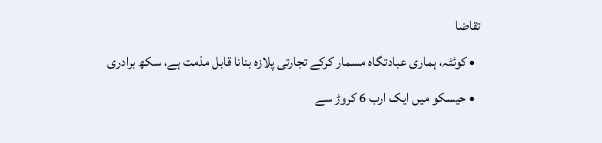تقاضا
  • کوئٹہ، ہماری عبادتگاہ مسمار کرکے تجارتی پلازہ بنانا قابل مذمت ہے، سکھ برادری
  • حیسکو میں ایک ارب 6 کروڑ سے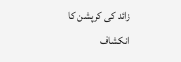زائد کی کرپشن کا انکشاف